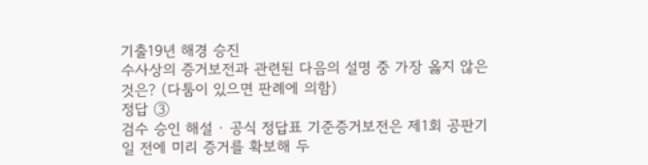기출19년 해경 승진
수사상의 증거보전과 관련된 다음의 설명 중 가장 옳지 않은 것은? (다툼이 있으면 판례에 의함)
정답 ③
검수 승인 해설 · 공식 정답표 기준증거보전은 제1회 공판기일 전에 미리 증거를 확보해 두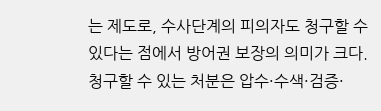는 제도로, 수사단계의 피의자도 청구할 수 있다는 점에서 방어권 보장의 의미가 크다.
청구할 수 있는 처분은 압수·수색·검증·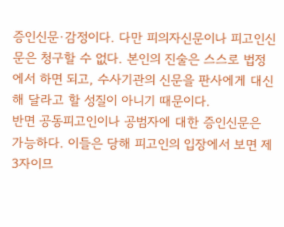증인신문·감정이다. 다만 피의자신문이나 피고인신문은 청구할 수 없다. 본인의 진술은 스스로 법정에서 하면 되고, 수사기관의 신문을 판사에게 대신해 달라고 할 성질이 아니기 때문이다.
반면 공동피고인이나 공범자에 대한 증인신문은 가능하다. 이들은 당해 피고인의 입장에서 보면 제3자이므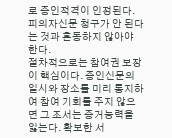로 증인적격이 인정된다. 피의자신문 청구가 안 된다는 것과 혼동하지 않아야 한다.
절차적으로는 참여권 보장이 핵심이다. 증인신문의 일시와 장소를 미리 통지하여 참여 기회를 주지 않으면 그 조서는 증거능력을 잃는다. 확보한 서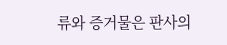류와 증거물은 판사의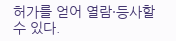허가를 얻어 열람·등사할 수 있다.